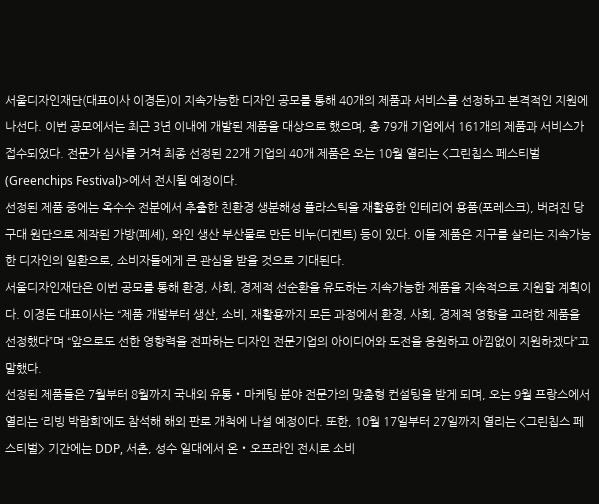서울디자인재단(대표이사 이경돈)이 지속가능한 디자인 공모를 통해 40개의 제품과 서비스를 선정하고 본격적인 지원에 나선다. 이번 공모에서는 최근 3년 이내에 개발된 제품을 대상으로 했으며, 총 79개 기업에서 161개의 제품과 서비스가 접수되었다. 전문가 심사를 거쳐 최종 선정된 22개 기업의 40개 제품은 오는 10월 열리는 <그린칩스 페스티벌(Greenchips Festival)>에서 전시될 예정이다.
선정된 제품 중에는 옥수수 전분에서 추출한 친환경 생분해성 플라스틱을 재활용한 인테리어 용품(포레스크), 버려진 당구대 원단으로 제작된 가방(페셰), 와인 생산 부산물로 만든 비누(디켄트) 등이 있다. 이들 제품은 지구를 살리는 지속가능한 디자인의 일환으로, 소비자들에게 큰 관심을 받을 것으로 기대된다.
서울디자인재단은 이번 공모를 통해 환경, 사회, 경제적 선순환을 유도하는 지속가능한 제품을 지속적으로 지원할 계획이다. 이경돈 대표이사는 “제품 개발부터 생산, 소비, 재활용까지 모든 과정에서 환경, 사회, 경제적 영향을 고려한 제품을 선정했다”며 “앞으로도 선한 영향력을 전파하는 디자인 전문기업의 아이디어와 도전을 응원하고 아낌없이 지원하겠다”고 말했다.
선정된 제품들은 7월부터 8월까지 국내외 유통‧마케팅 분야 전문가의 맞춤형 컨설팅을 받게 되며, 오는 9월 프랑스에서 열리는 ‘리빙 박람회’에도 참석해 해외 판로 개척에 나설 예정이다. 또한, 10월 17일부터 27일까지 열리는 <그린칩스 페스티벌> 기간에는 DDP, 서촌, 성수 일대에서 온‧오프라인 전시로 소비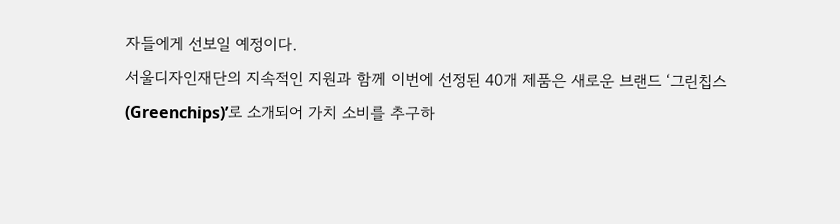자들에게 선보일 예정이다.
서울디자인재단의 지속적인 지원과 함께 이번에 선정된 40개 제품은 새로운 브랜드 ‘그린칩스(Greenchips)’로 소개되어 가치 소비를 추구하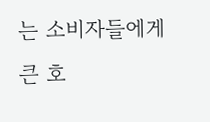는 소비자들에게 큰 호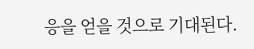응을 얻을 것으로 기대된다.